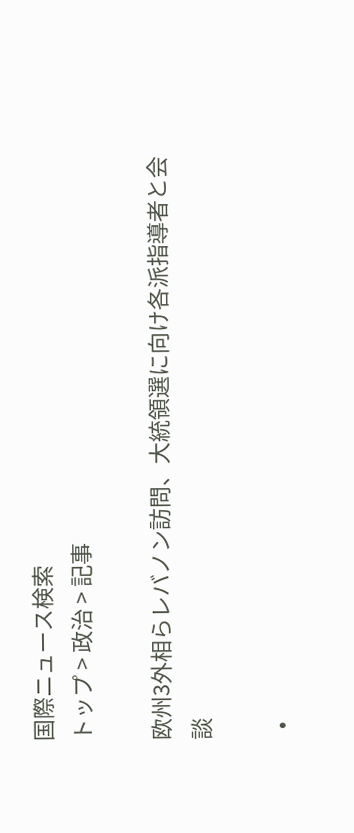国際ニュース検索
トップ > 政治 > 記事

欧州3外相らレバノン訪問、大統領選に向け各派指導者と会談

  •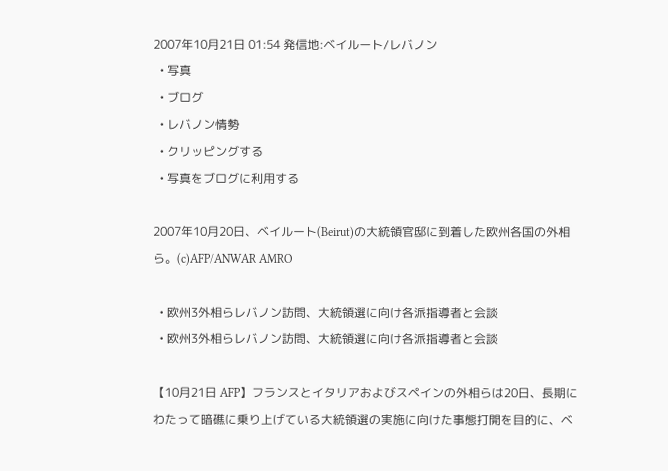2007年10月21日 01:54 発信地:ベイルート/レバノン
  • 写真
  • ブログ
  • レバノン情勢
  • クリッピングする
  • 写真をブログに利用する

2007年10月20日、ベイルート(Beirut)の大統領官邸に到着した欧州各国の外相ら。(c)AFP/ANWAR AMRO

  • 欧州3外相らレバノン訪問、大統領選に向け各派指導者と会談
  • 欧州3外相らレバノン訪問、大統領選に向け各派指導者と会談

【10月21日 AFP】フランスとイタリアおよびスペインの外相らは20日、長期にわたって暗礁に乗り上げている大統領選の実施に向けた事態打開を目的に、ベ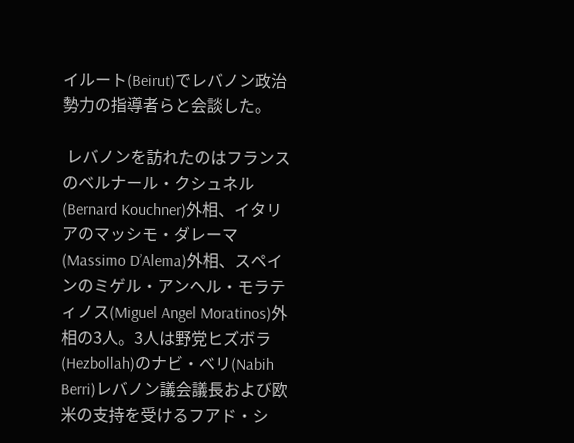イルート(Beirut)でレバノン政治勢力の指導者らと会談した。

 レバノンを訪れたのはフランスのベルナール・クシュネル(Bernard Kouchner)外相、イタリアのマッシモ・ダレーマ(Massimo D’Alema)外相、スペインのミゲル・アンヘル・モラティノス(Miguel Angel Moratinos)外相の3人。3人は野党ヒズボラ(Hezbollah)のナビ・ベリ(Nabih Berri)レバノン議会議長および欧米の支持を受けるフアド・シ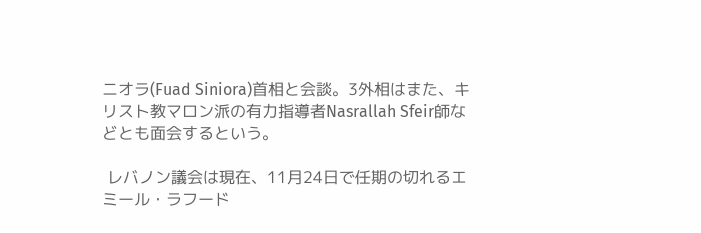ニオラ(Fuad Siniora)首相と会談。3外相はまた、キリスト教マロン派の有力指導者Nasrallah Sfeir師などとも面会するという。

 レバノン議会は現在、11月24日で任期の切れるエミール・ラフード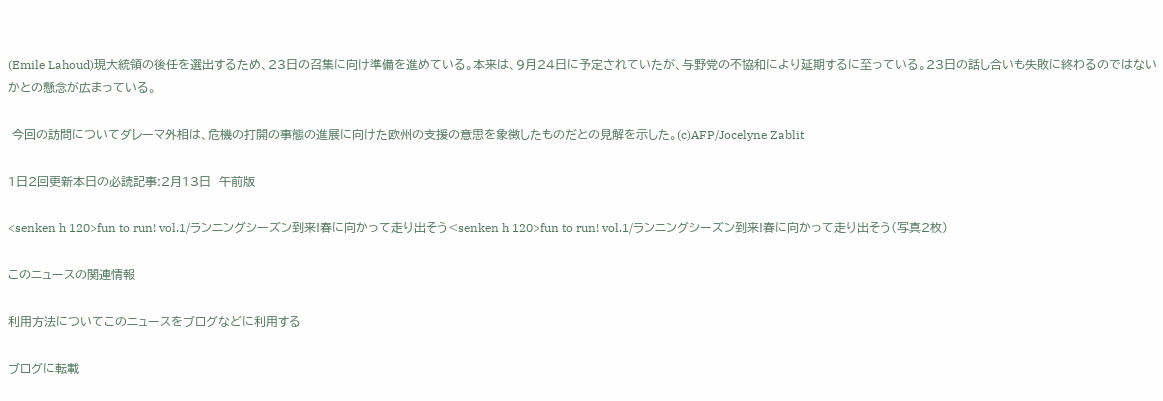(Emile Lahoud)現大統領の後任を選出するため、23日の召集に向け準備を進めている。本来は、9月24日に予定されていたが、与野党の不協和により延期するに至っている。23日の話し合いも失敗に終わるのではないかとの懸念が広まっている。

 今回の訪問についてダレーマ外相は、危機の打開の事態の進展に向けた欧州の支援の意思を象徴したものだとの見解を示した。(c)AFP/Jocelyne Zablit

1日2回更新本日の必読記事:2月13日  午前版

<senken h 120>fun to run! vol.1/ランニングシーズン到来!春に向かって走り出そう<senken h 120>fun to run! vol.1/ランニングシーズン到来!春に向かって走り出そう(写真2枚)

このニュースの関連情報

利用方法についてこのニュースをブログなどに利用する

ブログに転載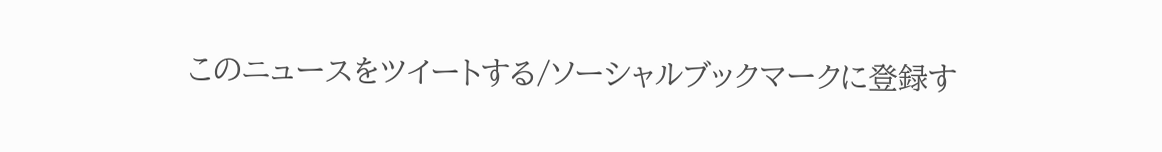このニュースをツイートする/ソーシャルブックマークに登録す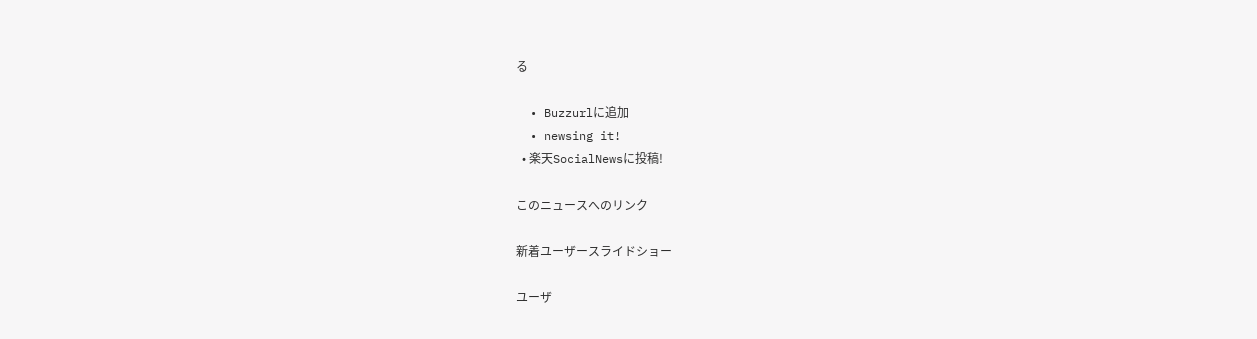る

  • Buzzurlに追加
  • newsing it!
  • 楽天SocialNewsに投稿!

このニュースへのリンク

新着ユーザースライドショー

ユーザ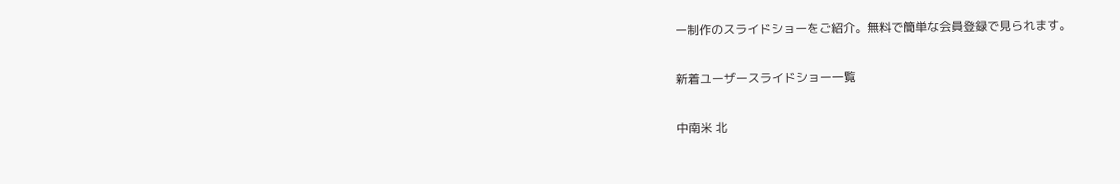ー制作のスライドショーをご紹介。無料で簡単な会員登録で見られます。

新着ユーザースライドショー一覧

中南米 北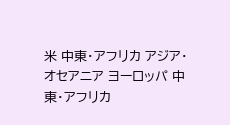米 中東・アフリカ アジア・オセアニア ヨーロッパ 中東・アフリカ